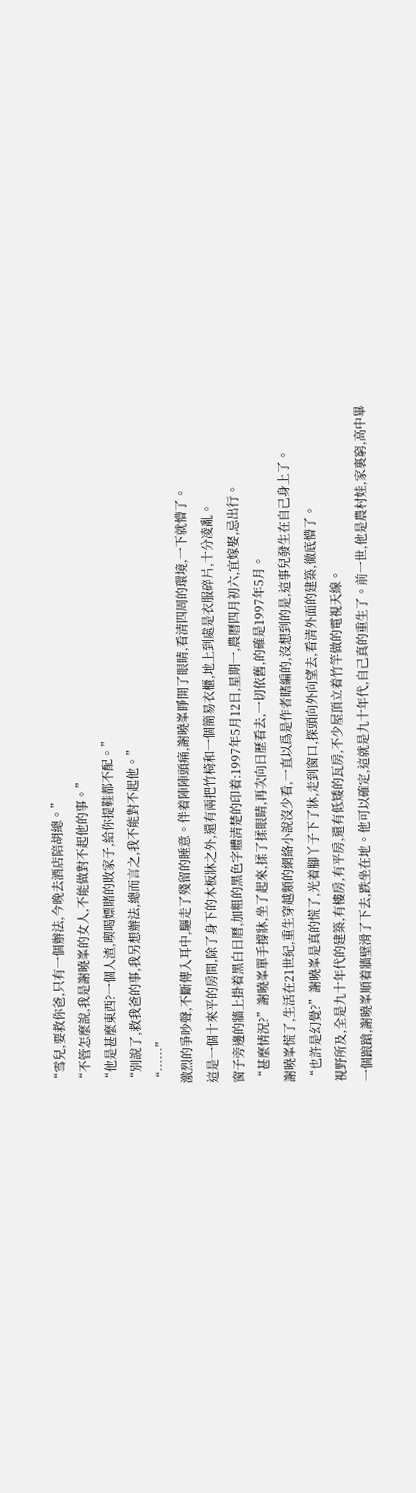“雪兒,要救你爸,只有一個辦法,今晚去酒店陪胡總。”
“不管怎麼說,我是謝曉峯的女人,不能做對不起他的事。”
“他是甚麼東西?一個人渣,喫喝嫖賭的敗家子,給你提鞋都不配。”
“別說了,救我爸的事,我另想辦法,總而言之,我不能對不起他。”
“……”
激烈的爭吵聲,不斷傳入耳中,驅走了殘留的睡意。伴着陣陣頭痛,謝曉峯睜開了眼睛,看清四周的環境,一下就懵了。
這是一個十來平的房間,除了身下的木板牀之外,還有兩把竹椅和一個簡易衣櫃,地上到處是衣服碎片,十分凌亂。
窗子旁邊的牆上掛着黑白日曆,加粗的黑色字體清楚的印着:1997年5月12日,星期一,農曆四月初六,宜嫁娶,忌出行。
“甚麼情況?”謝曉峯單手撐牀,坐了起來,揉了揉眼睛,再次向日歷看去,一切依舊,的確是1997年5月。
謝曉峯慌了,生活在21世紀,重生穿越類的網絡小說沒少看,一直以爲是作者瞎編的,沒想到的是,這事兒發生在自己身上了。
“也許是幻覺?”謝曉峯是真的慌了,光着腳丫子下了牀,走到窗口,探頭向外向望去,看清外面的建築,徹底懵了。
視野所及,全是九十年代的建築,有樓房,有平房,還有低矮的瓦房,不少屋頂立着竹竿做的電視天線。
一個踉蹌,謝曉峯順着牆壁滑了下去,跌坐在地。他可以確定,這就是九十年代,自己真的重生了。前一世,他是農村娃,家裏窮,高中畢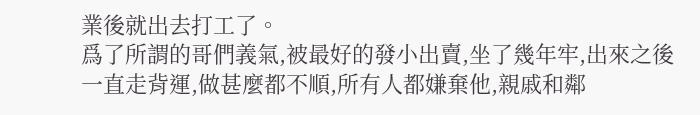業後就出去打工了。
爲了所謂的哥們義氣,被最好的發小出賣,坐了幾年牢,出來之後一直走背運,做甚麼都不順,所有人都嫌棄他,親戚和鄰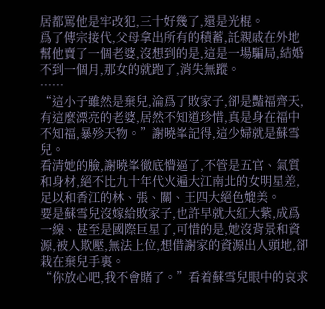居都罵他是牢改犯,三十好幾了,還是光棍。
爲了傳宗接代,父母拿出所有的積蓄,託親戚在外地幫他賣了一個老婆,沒想到的是,這是一場騙局,結婚不到一個月,那女的就跑了,消失無蹤。
……
“這小子雖然是棄兒,淪爲了敗家子,卻是豔福齊天,有這麼漂亮的老婆,居然不知道珍惜,真是身在福中不知福,暴殄天物。”謝曉峯記得,這少婦就是蘇雪兒。
看清她的臉,謝曉峯徹底懵逼了,不管是五官、氣質和身材,絕不比九十年代火遍大江南北的女明星差,足以和香江的林、張、關、王四大絕色媲美。
要是蘇雪兒沒嫁給敗家子,也許早就大紅大紫,成爲一線、甚至是國際巨星了,可惜的是,她沒背景和資源,被人欺壓,無法上位,想借謝家的資源出人頭地,卻栽在棄兒手裏。
“你放心吧,我不會賭了。”看着蘇雪兒眼中的哀求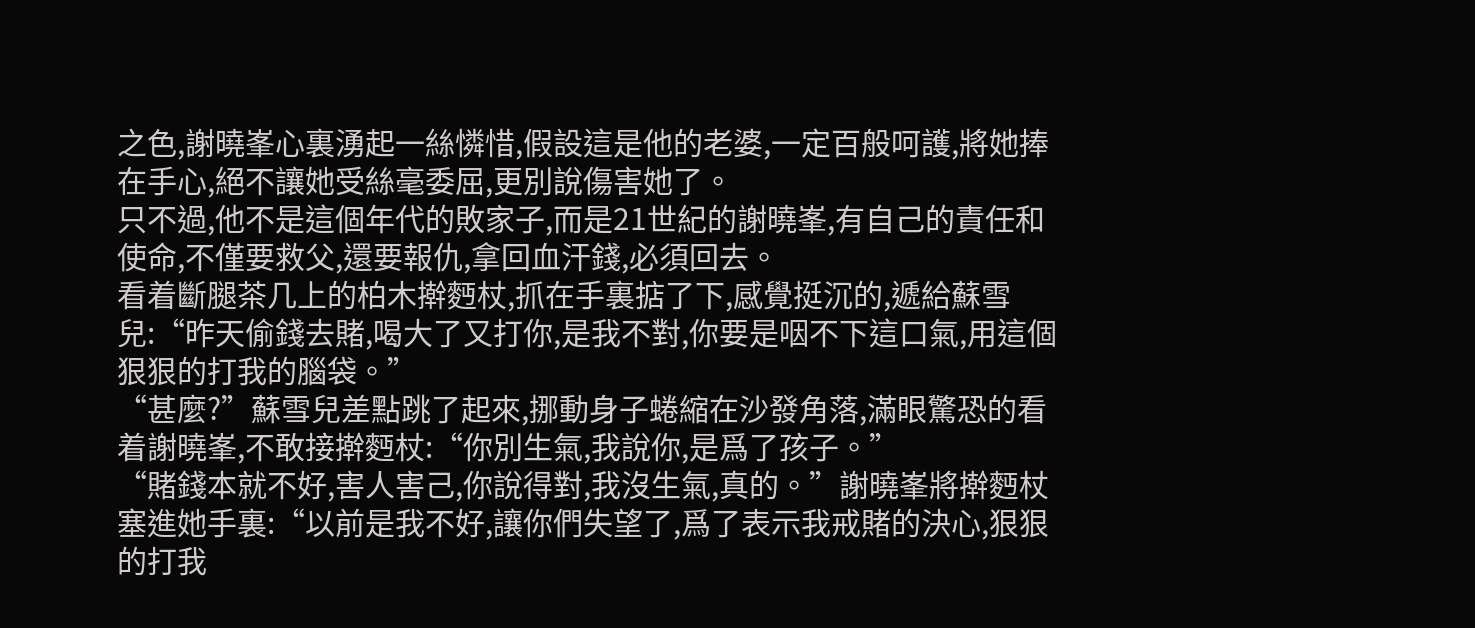之色,謝曉峯心裏湧起一絲憐惜,假設這是他的老婆,一定百般呵護,將她捧在手心,絕不讓她受絲毫委屈,更別說傷害她了。
只不過,他不是這個年代的敗家子,而是21世紀的謝曉峯,有自己的責任和使命,不僅要救父,還要報仇,拿回血汗錢,必須回去。
看着斷腿茶几上的柏木擀麪杖,抓在手裏掂了下,感覺挺沉的,遞給蘇雪兒:“昨天偷錢去賭,喝大了又打你,是我不對,你要是咽不下這口氣,用這個狠狠的打我的腦袋。”
“甚麼?”蘇雪兒差點跳了起來,挪動身子蜷縮在沙發角落,滿眼驚恐的看着謝曉峯,不敢接擀麪杖:“你別生氣,我說你,是爲了孩子。”
“賭錢本就不好,害人害己,你說得對,我沒生氣,真的。”謝曉峯將擀麪杖塞進她手裏:“以前是我不好,讓你們失望了,爲了表示我戒賭的決心,狠狠的打我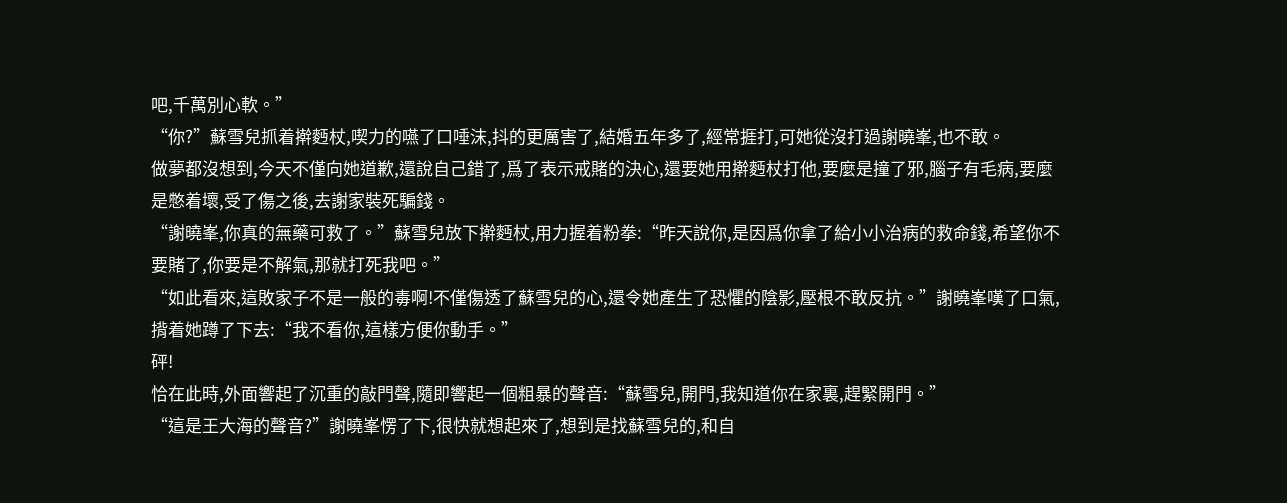吧,千萬別心軟。”
“你?”蘇雪兒抓着擀麪杖,喫力的嚥了口唾沫,抖的更厲害了,結婚五年多了,經常捱打,可她從沒打過謝曉峯,也不敢。
做夢都沒想到,今天不僅向她道歉,還說自己錯了,爲了表示戒賭的決心,還要她用擀麪杖打他,要麼是撞了邪,腦子有毛病,要麼是憋着壞,受了傷之後,去謝家裝死騙錢。
“謝曉峯,你真的無藥可救了。”蘇雪兒放下擀麪杖,用力握着粉拳:“昨天說你,是因爲你拿了給小小治病的救命錢,希望你不要賭了,你要是不解氣,那就打死我吧。”
“如此看來,這敗家子不是一般的毒啊!不僅傷透了蘇雪兒的心,還令她產生了恐懼的陰影,壓根不敢反抗。”謝曉峯嘆了口氣,揹着她蹲了下去:“我不看你,這樣方便你動手。”
砰!
恰在此時,外面響起了沉重的敲門聲,隨即響起一個粗暴的聲音:“蘇雪兒,開門,我知道你在家裏,趕緊開門。”
“這是王大海的聲音?”謝曉峯愣了下,很快就想起來了,想到是找蘇雪兒的,和自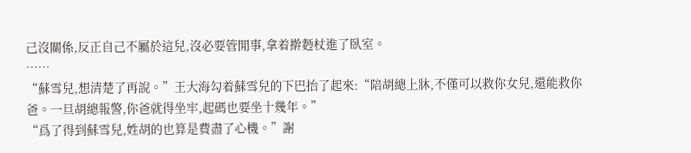己沒關係,反正自己不屬於這兒,沒必要管閒事,拿着擀麪杖進了臥室。
……
“蘇雪兒,想清楚了再說。”王大海勾着蘇雪兒的下巴抬了起來:“陪胡總上牀,不僅可以救你女兒,還能救你爸。一旦胡總報警,你爸就得坐牢,起碼也要坐十幾年。”
“爲了得到蘇雪兒,姓胡的也算是費盡了心機。”謝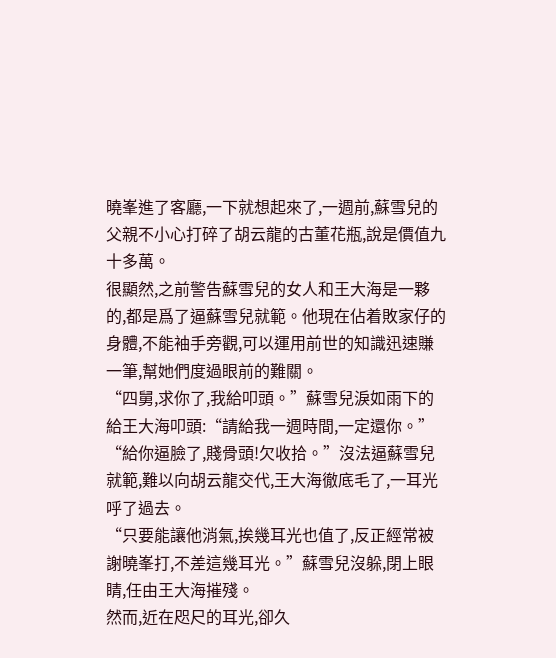曉峯進了客廳,一下就想起來了,一週前,蘇雪兒的父親不小心打碎了胡云龍的古董花瓶,說是價值九十多萬。
很顯然,之前警告蘇雪兒的女人和王大海是一夥的,都是爲了逼蘇雪兒就範。他現在佔着敗家仔的身體,不能袖手旁觀,可以運用前世的知識迅速賺一筆,幫她們度過眼前的難關。
“四舅,求你了,我給叩頭。”蘇雪兒淚如雨下的給王大海叩頭:“請給我一週時間,一定還你。”
“給你逼臉了,賤骨頭!欠收拾。”沒法逼蘇雪兒就範,難以向胡云龍交代,王大海徹底毛了,一耳光呼了過去。
“只要能讓他消氣,挨幾耳光也值了,反正經常被謝曉峯打,不差這幾耳光。”蘇雪兒沒躲,閉上眼睛,任由王大海摧殘。
然而,近在咫尺的耳光,卻久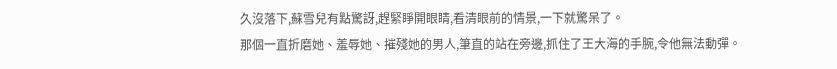久沒落下,蘇雪兒有點驚訝,趕緊睜開眼睛,看清眼前的情景,一下就驚呆了。
那個一直折磨她、羞辱她、摧殘她的男人,筆直的站在旁邊,抓住了王大海的手腕,令他無法動彈。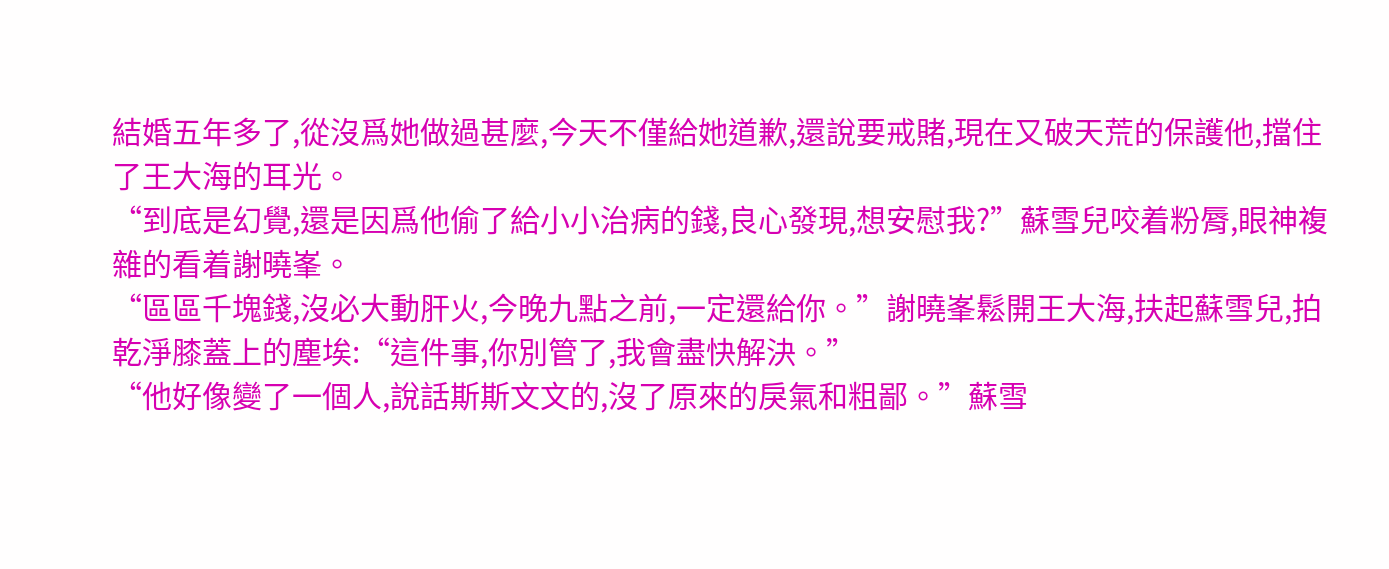結婚五年多了,從沒爲她做過甚麼,今天不僅給她道歉,還說要戒賭,現在又破天荒的保護他,擋住了王大海的耳光。
“到底是幻覺,還是因爲他偷了給小小治病的錢,良心發現,想安慰我?”蘇雪兒咬着粉脣,眼神複雜的看着謝曉峯。
“區區千塊錢,沒必大動肝火,今晚九點之前,一定還給你。”謝曉峯鬆開王大海,扶起蘇雪兒,拍乾淨膝蓋上的塵埃:“這件事,你別管了,我會盡快解決。”
“他好像變了一個人,說話斯斯文文的,沒了原來的戾氣和粗鄙。”蘇雪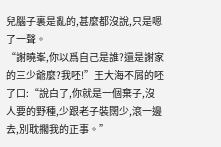兒腦子裏是亂的,甚麼都沒說,只是嗯了一聲。
“謝曉峯,你以爲自己是誰?還是謝家的三少爺麼?我呸!”王大海不屑的呸了口:“說白了,你就是一個棄子,沒人要的野種,少跟老子裝闊少,滾一邊去,別耽擱我的正事。”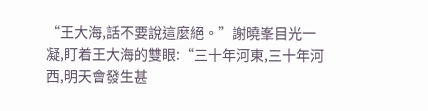“王大海,話不要說這麼絕。”謝曉峯目光一凝,盯着王大海的雙眼:“三十年河東,三十年河西,明天會發生甚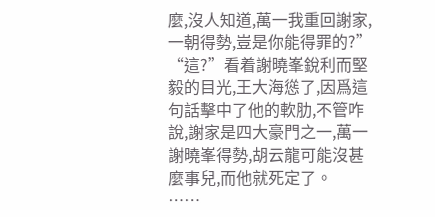麼,沒人知道,萬一我重回謝家,一朝得勢,豈是你能得罪的?”
“這?”看着謝曉峯銳利而堅毅的目光,王大海慫了,因爲這句話擊中了他的軟肋,不管咋說,謝家是四大豪門之一,萬一謝曉峯得勢,胡云龍可能沒甚麼事兒,而他就死定了。
……